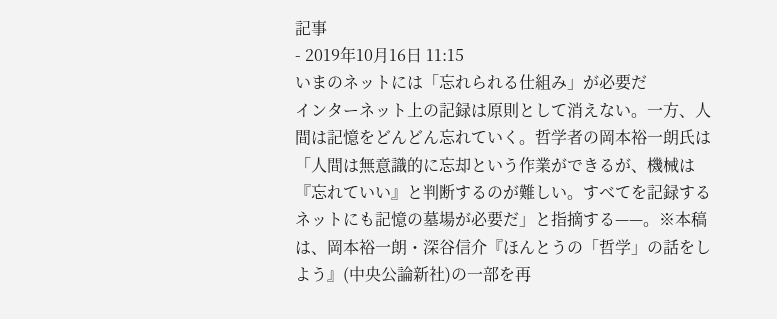記事
- 2019年10月16日 11:15
いまのネットには「忘れられる仕組み」が必要だ
インターネット上の記録は原則として消えない。一方、人間は記憶をどんどん忘れていく。哲学者の岡本裕一朗氏は「人間は無意識的に忘却という作業ができるが、機械は『忘れていい』と判断するのが難しい。すべてを記録するネットにも記憶の墓場が必要だ」と指摘する——。※本稿は、岡本裕一朗・深谷信介『ほんとうの「哲学」の話をしよう』(中央公論新社)の一部を再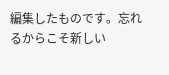編集したものです。忘れるからこそ新しい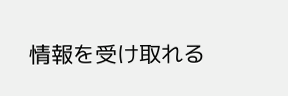情報を受け取れる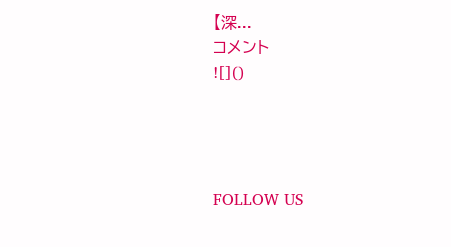【深...
コメント
![]()




FOLLOW US